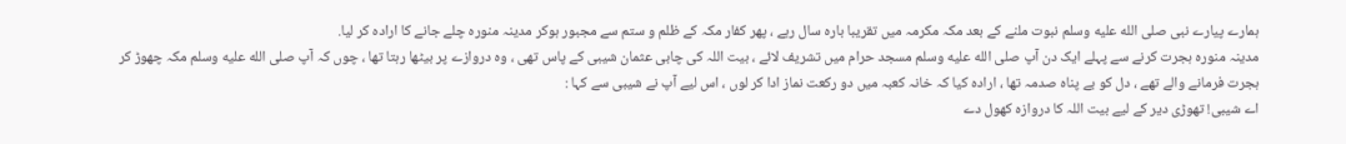ہمارے پیارے نبی صلى الله عليه وسلم نبوت ملنے کے بعد مکہ مکرمہ میں تقریبا بارہ سال رہے ، پھر کفار مکہ کے ظلم و ستم سے مجبور ہوکر مدینہ منورہ چلے جانے کا ارادہ کر لیا.
مدینہ منورہ ہجرت کرنے سے پہلے ایک دن آپ صلى الله عليه وسلم مسجد حرام میں تشریف لائے ، بیت اللہ کی چابی عثمان شیبی کے پاس تھی ، وہ دروازے پر بیٹھا رہتا تھا ، چوں کہ آپ صلى الله عليه وسلم مکہ چھوڑ کر ہجرت فرمانے والے تھے ، دل کو بے پناہ صدمہ تھا ، ارادہ کیا کہ خانہ کعبہ میں دو رکعت نماز ادا کر لوں ، اس لیے آپ نے شیبی سے کہا :
اے شیبی! تھوڑی دیر کے لیے بیت اللہ کا دروازہ کھول دے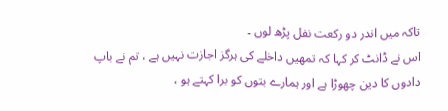تاکہ میں اندر دو رکعت نفل پڑھ لوں ۔
اس نے ڈانٹ کر کہا کہ تمھیں داخلے کی ہرگز اجازت نہیں ہے ، تم نے باپ دادوں کا دین چھوڑا ہے اور ہمارے بتوں کو برا کہتے ہو ،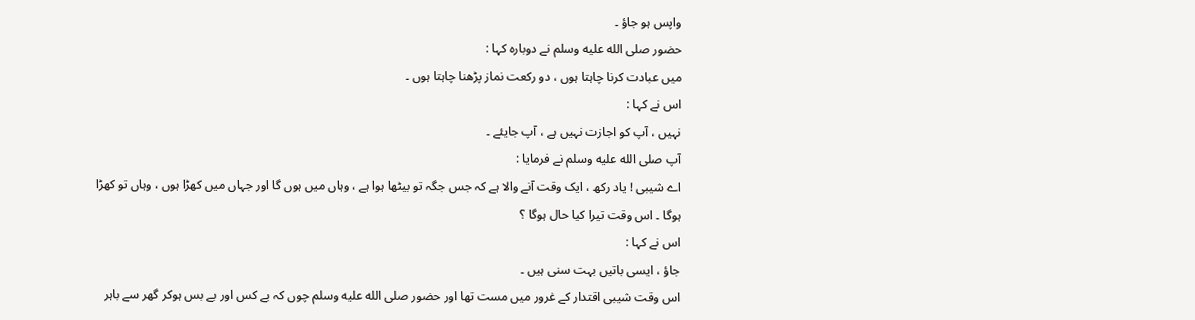واپس ہو جاؤ ۔
حضور صلى الله عليه وسلم نے دوبارہ کہا :
میں عبادت کرنا چاہتا ہوں ، دو رکعت نماز پڑھنا چاہتا ہوں ۔
اس نے کہا :
نہیں ، آپ کو اجازت نہیں ہے ، آپ جایئے ۔
آپ صلى الله عليه وسلم نے فرمایا :
اے شیبی ! یاد رکھ ، ایک وقت آنے والا ہے کہ جس جگہ تو بیٹھا ہوا ہے ، وہاں میں ہوں گا اور جہاں میں کھڑا ہوں ، وہاں تو کھڑا ہوگا ۔ اس وقت تیرا کیا حال ہوگا ؟
اس نے کہا :
جاؤ ، ایسی باتیں بہت سنی ہیں ۔
اس وقت شیبی اقتدار کے غرور میں مست تھا اور حضور صلى الله عليه وسلم چوں کہ بے کس اور بے بس ہوکر گھر سے باہر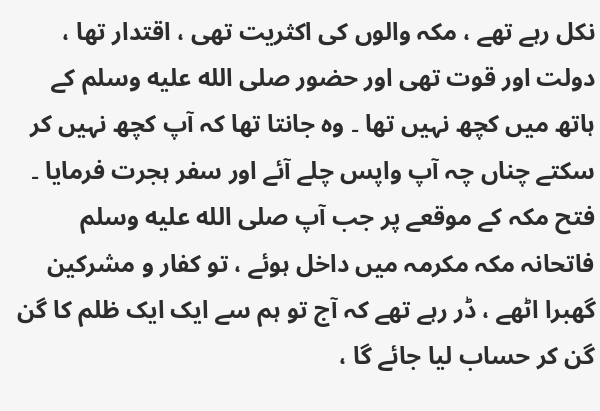نکل رہے تھے ، مکہ والوں کی اکثریت تھی ، اقتدار تھا ، دولت اور قوت تھی اور حضور صلى الله عليه وسلم کے ہاتھ میں کچھ نہیں تھا ۔ وہ جانتا تھا کہ آپ کچھ نہیں کر سکتے چناں چہ آپ واپس چلے آئے اور سفر ہجرت فرمایا ۔
فتح مکہ کے موقعے پر جب آپ صلى الله عليه وسلم فاتحانہ مکہ مکرمہ میں داخل ہوئے ، تو کفار و مشرکین گھبرا اٹھے ، ڈر رہے تھے کہ آج تو ہم سے ایک ایک ظلم کا گن گن کر حساب لیا جائے گا ،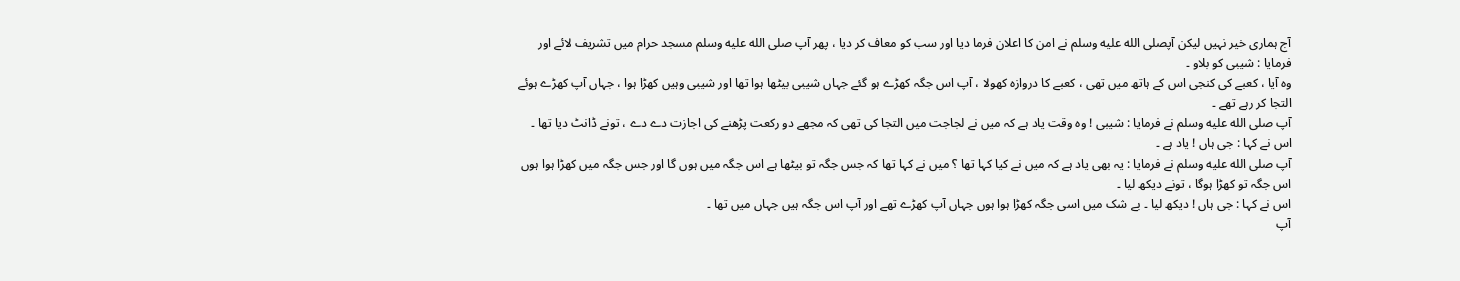آج ہماری خیر نہیں لیکن آپصلى الله عليه وسلم نے امن کا اعلان فرما دیا اور سب کو معاف کر دیا ، پھر آپ صلى الله عليه وسلم مسجد حرام میں تشریف لائے اور فرمایا : شیبی کو بلاو ۔
وہ آیا ، کعبے کی کنجی اس کے ہاتھ میں تھی ، کعبے کا دروازہ کھولا ، آپ اس جگہ کھڑے ہو گئے جہاں شیبی بیٹھا ہوا تھا اور شیبی وہیں کھڑا ہوا ، جہاں آپ کھڑے ہوئے التجا کر رہے تھے ۔
آپ صلى الله عليه وسلم نے فرمایا : شیبی ! وہ وقت یاد ہے کہ میں نے لجاجت میں التجا کی تھی کہ مجھے دو رکعت پڑھنے کی اجازت دے دے ، تونے ڈانٹ دیا تھا ۔
اس نے کہا : جی ہاں ! یاد ہے ۔
آپ صلى الله عليه وسلم نے فرمایا : یہ بھی یاد ہے کہ میں نے کیا کہا تھا ؟ میں نے کہا تھا کہ جس جگہ تو بیٹھا ہے اس جگہ میں ہوں گا اور جس جگہ میں کھڑا ہوا ہوں اس جگہ تو کھڑا ہوگا ، تونے دیکھ لیا ۔
اس نے کہا : جی ہاں ! دیکھ لیا ۔ بے شک میں اسی جگہ کھڑا ہوا ہوں جہاں آپ کھڑے تھے اور آپ اس جگہ ہیں جہاں میں تھا ۔
آپ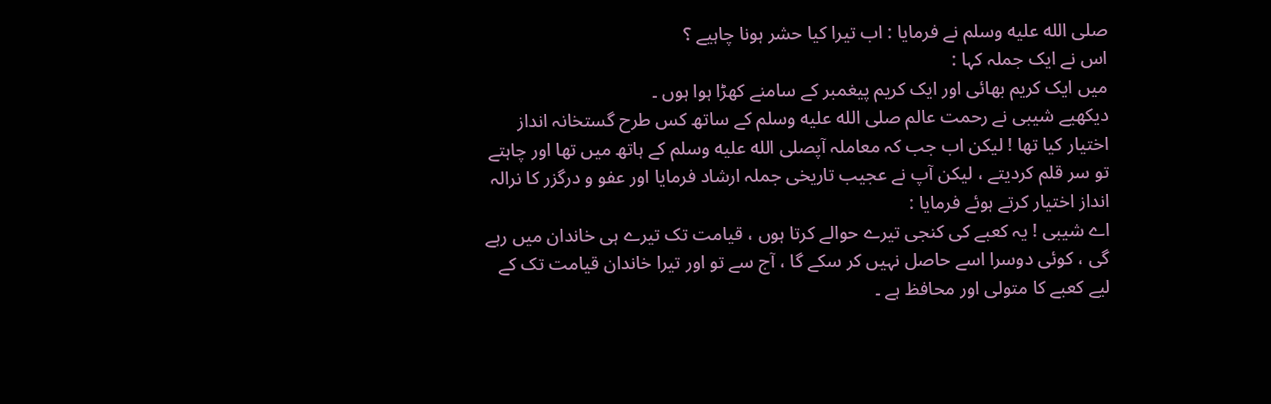صلى الله عليه وسلم نے فرمایا : اب تیرا کیا حشر ہونا چاہیے ؟
اس نے ایک جملہ کہا :
میں ایک کریم بھائی اور ایک کریم پیغمبر کے سامنے کھڑا ہوا ہوں ۔
دیکھیے شیبی نے رحمت عالم صلى الله عليه وسلم کے ساتھ کس طرح گستخانہ انداز اختیار کیا تھا ! لیکن اب جب کہ معاملہ آپصلى الله عليه وسلم کے ہاتھ میں تھا اور چاہتے تو سر قلم کردیتے ، لیکن آپ نے عجیب تاریخی جملہ ارشاد فرمایا اور عفو و درگزر کا نرالہ انداز اختیار کرتے ہوئے فرمایا :
اے شیبی ! یہ کعبے کی کنجی تیرے حوالے کرتا ہوں ، قیامت تک تیرے ہی خاندان میں رہے گی ، کوئی دوسرا اسے حاصل نہیں کر سکے گا ، آج سے تو اور تیرا خاندان قیامت تک کے لیے کعبے کا متولی اور محافظ ہے ۔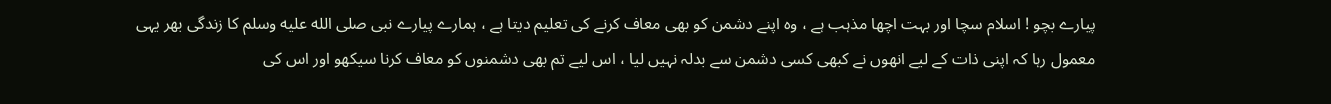پیارے بچو ! اسلام سچا اور بہت اچھا مذہب ہے ، وہ اپنے دشمن کو بھی معاف کرنے کی تعلیم دیتا ہے ، ہمارے پیارے نبی صلى الله عليه وسلم کا زندگی بھر یہی معمول رہا کہ اپنی ذات کے لیے انھوں نے کبھی کسی دشمن سے بدلہ نہیں لیا ، اس لیے تم بھی دشمنوں کو معاف کرنا سیکھو اور اس کی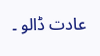عادت ڈالو ۔